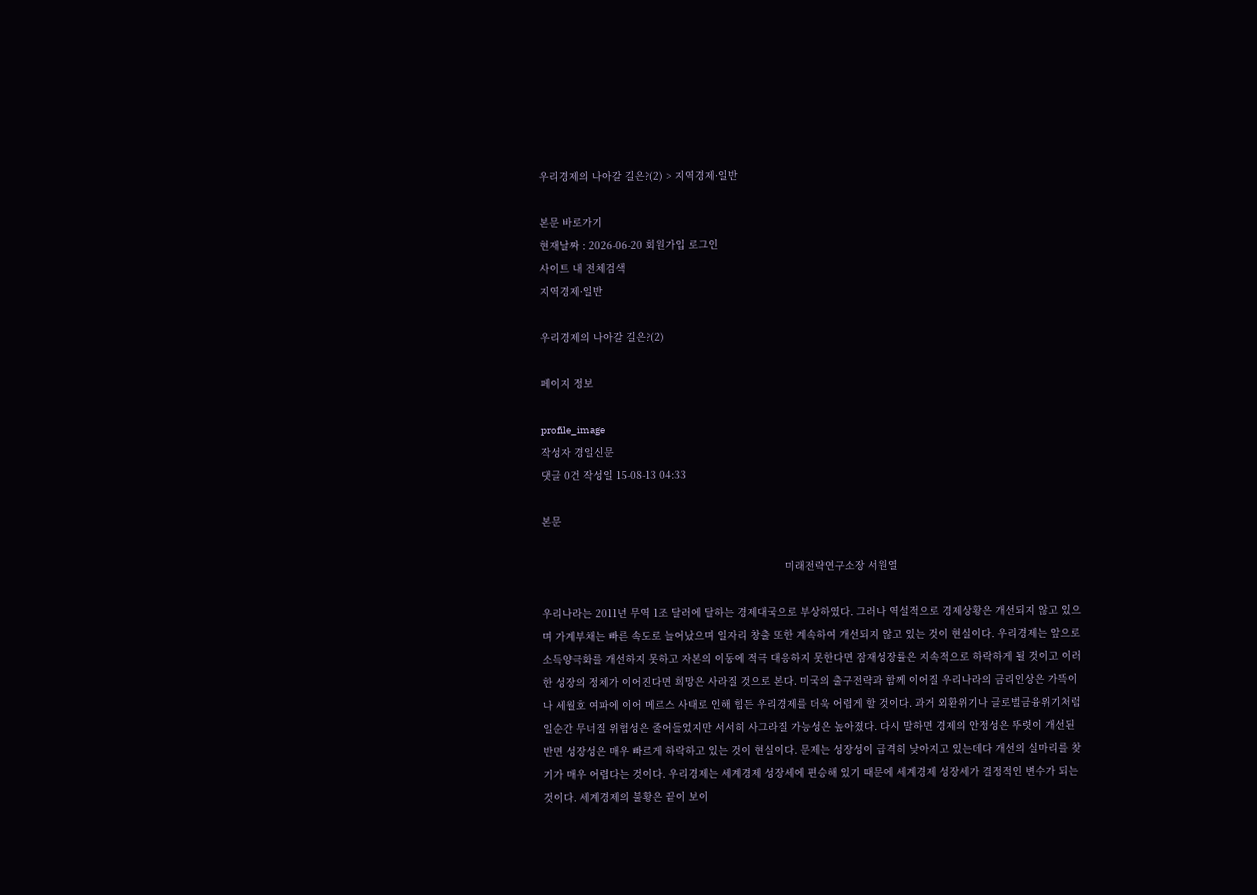우리경제의 나아갈 길은?(2) > 지역경제·일반

본문 바로가기
현재날짜 : 2026-06-20 회원가입 로그인
사이트 내 전체검색
지역경제·일반

우리경제의 나아갈 길은?(2)

페이지 정보

profile_image
작성자 경일신문
댓글 0건 작성일 15-08-13 04:33

본문

                                                                                 미래전략연구소장 서원열

우리나라는 2011년 무역 1조 달러에 달하는 경제대국으로 부상하였다. 그러나 역설적으로 경제상황은 개선되지 않고 있으며 가계부채는 빠른 속도로 늘어났으며 일자리 창출 또한 계속하여 개선되지 않고 있는 것이 현실이다. 우리경제는 앞으로 소득양극화를 개선하지 못하고 자본의 이동에 적극 대응하지 못한다면 잠재성장률은 지속적으로 하락하게 될 것이고 이러한 성장의 정체가 이어진다면 희망은 사라질 것으로 본다. 미국의 출구전략과 함께 이어질 우리나라의 금리인상은 가뜩이나 세월호 여파에 이어 메르스 사태로 인해 힘든 우리경제를 더욱 어렵게 할 것이다. 과거 외환위기나 글로벌금융위기처럼 일순간 무너질 위험성은 줄어들었지만 서서히 사그라질 가능성은 높아졌다. 다시 말하면 경제의 안정성은 뚜렷이 개선된 반면 성장성은 매우 빠르게 하락하고 있는 것이 현실이다. 문제는 성장성이 급격히 낮아지고 있는데다 개선의 실마리를 찾기가 매우 어렵다는 것이다. 우리경제는 세계경제 성장세에 편승해 있기 때문에 세계경제 성장세가 결정적인 변수가 되는 것이다. 세계경제의 불황은 끝이 보이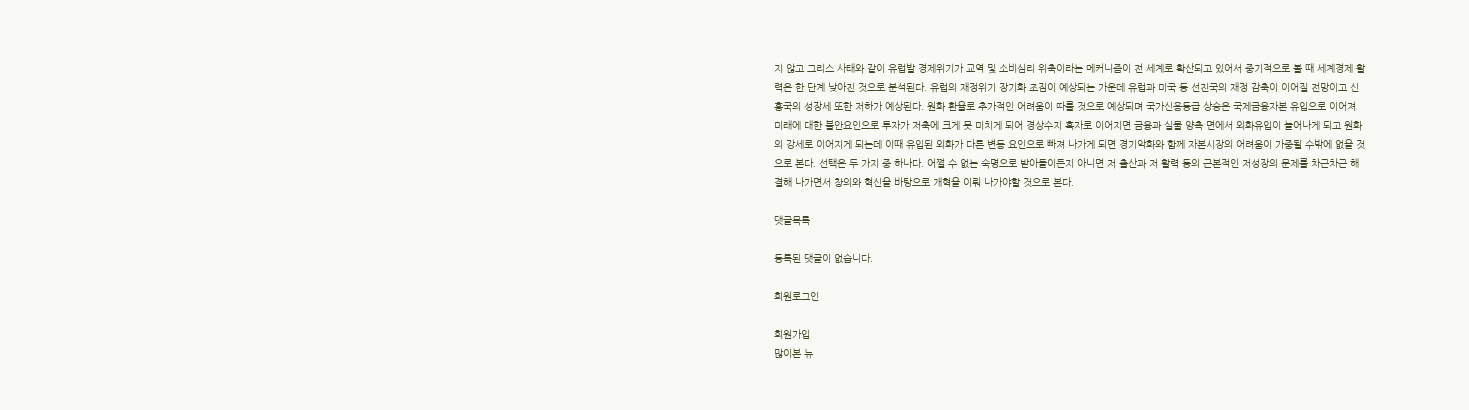지 않고 그리스 사태와 같이 유럽발 경제위기가 교역 및 소비심리 위축이라는 메커니즘이 전 세계로 확산되고 있어서 중기적으로 볼 때 세계경제 활력은 한 단계 낮아진 것으로 분석된다. 유럽의 재정위기 장기화 조짐이 예상되는 가운데 유럽과 미국 등 선진국의 재정 감축이 이어질 전망이고 신흥국의 성장세 또한 저하가 예상된다. 원화 환율로 추가적인 어려움이 따를 것으로 예상되며 국가신용등급 상승은 국제금융자본 유입으로 이어져 미래에 대한 불안요인으로 투자가 저축에 크게 못 미치게 되어 경상수지 흑자로 이어지면 금융과 실물 양측 면에서 외화유입이 늘어나게 되고 원화의 강세로 이어지게 되는데 이때 유입된 외화가 다른 변동 요인으로 빠져 나가게 되면 경기악화와 함께 자본시장의 어려움이 가중될 수밖에 없을 것으로 본다. 선택은 두 가지 중 하나다. 어쩔 수 없는 숙명으로 받아들이든지 아니면 저 출산과 저 활력 등의 근본적인 저성장의 문제를 차근차근 해결해 나가면서 창의와 혁신을 바탕으로 개혁을 이뤄 나가야할 것으로 본다.

댓글목록

등록된 댓글이 없습니다.

회원로그인

회원가입
많이본 뉴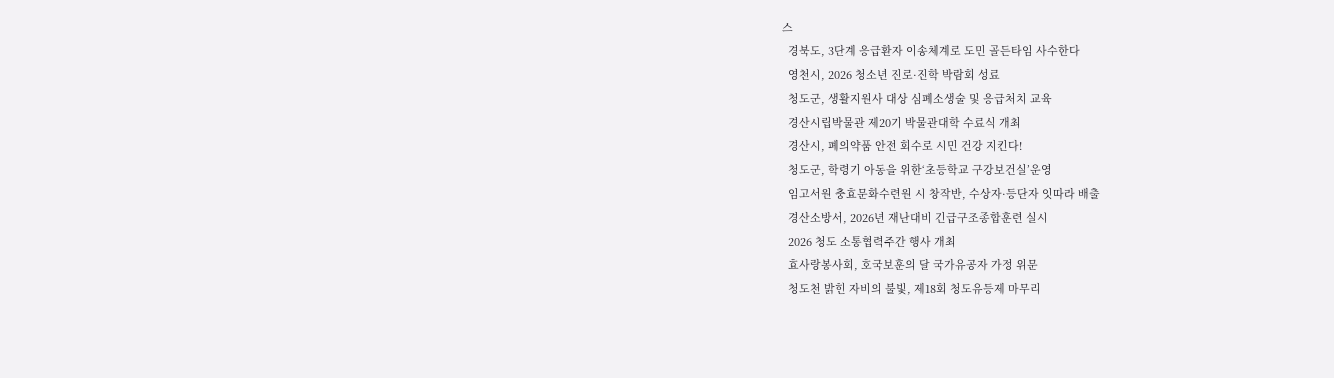스
  경북도, 3단계 응급환자 이송체계로 도민 골든타임 사수한다
  영천시, 2026 청소년 진로·진학 박람회 성료
  청도군, 생활지원사 대상 심폐소생술 및 응급처치 교육
  경산시립박물관 제20기 박물관대학 수료식 개최
  경산시, 폐의약품 안전 회수로 시민 건강 지킨다!
  청도군, 학령기 아동을 위한‘초등학교 구강보건실’운영
  임고서원 충효문화수련원 시 창작반, 수상자·등단자 잇따라 배출
  경산소방서, 2026년 재난대비 긴급구조종합훈련 실시
  2026 청도 소통협력주간 행사 개최
  효사랑봉사회, 호국보훈의 달 국가유공자 가정 위문
  청도천 밝힌 자비의 불빛, 제18회 청도유등제 마무리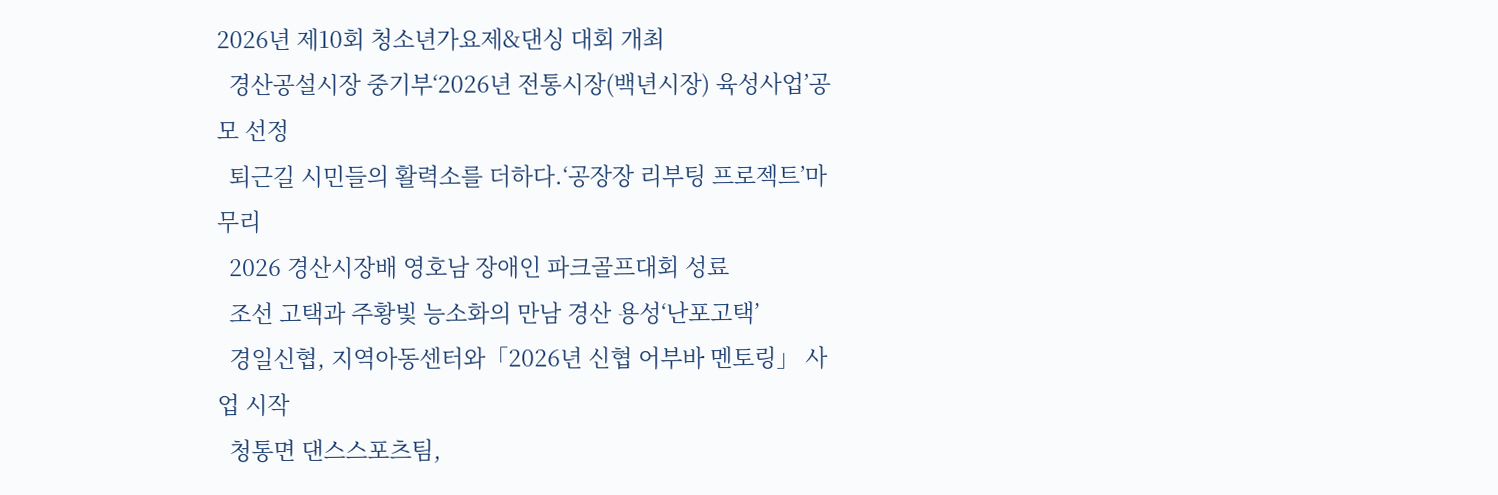2026년 제10회 청소년가요제&댄싱 대회 개최
  경산공설시장 중기부‘2026년 전통시장(백년시장) 육성사업’공모 선정
  퇴근길 시민들의 활력소를 더하다.‘공장장 리부팅 프로젝트’마무리
  2026 경산시장배 영호남 장애인 파크골프대회 성료
  조선 고택과 주황빛 능소화의 만남 경산 용성‘난포고택’
  경일신협, 지역아동센터와「2026년 신협 어부바 멘토링」 사업 시작
  청통면 댄스스포츠팀,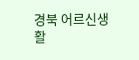경북 어르신생활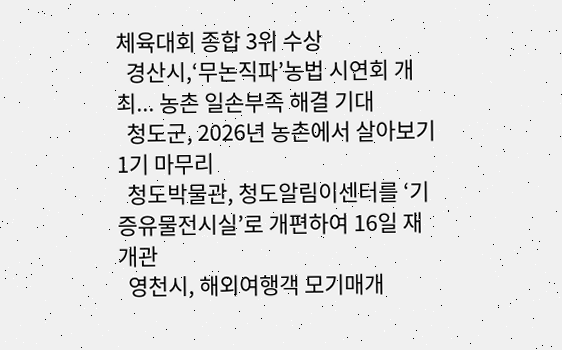체육대회 종합 3위 수상
  경산시,‘무논직파’농법 시연회 개최... 농촌 일손부족 해결 기대
  청도군, 2026년 농촌에서 살아보기 1기 마무리
  청도박물관, 청도알림이센터를 ‘기증유물전시실’로 개편하여 16일 재개관
  영천시, 해외여행객 모기매개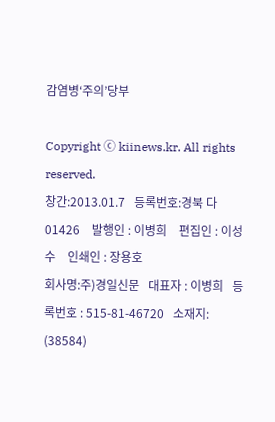감염병‘주의’당부

Copyright ⓒ kiinews.kr. All rights reserved.
창간:2013.01.7   등록번호:경북 다 01426    발행인 : 이병희    편집인 : 이성수    인쇄인 : 장용호
회사명:주)경일신문   대표자 : 이병희   등록번호 : 515-81-46720   소재지: (38584)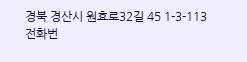경북 경산시 원효로32길 45 1-3-113
전화번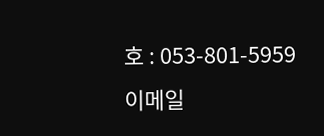호 : 053-801-5959   이메일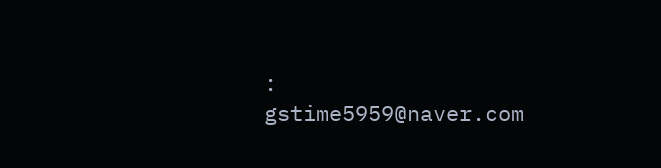: gstime5959@naver.com